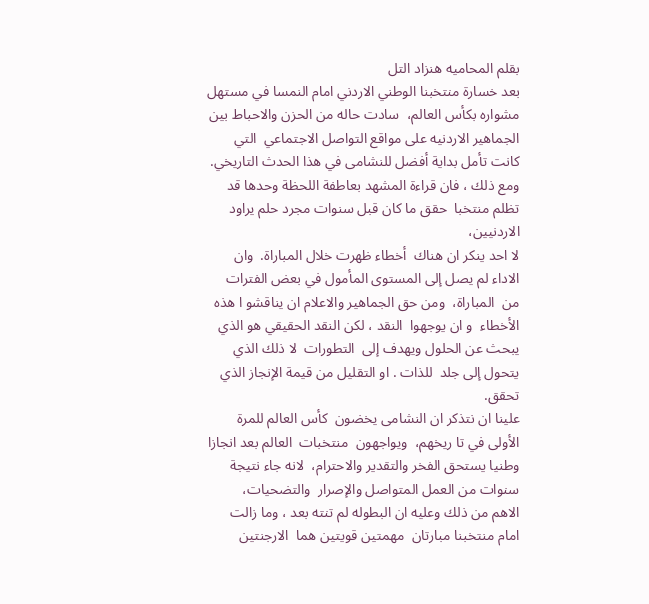بقلم المحاميه هنزاد التل
بعد خسارة منتخبنا الوطني الاردني امام النمسا في مستهل مشواره بكأس العالم،  سادت حاله من الحزن والاحباط بين الجماهير الاردنيه على مواقع التواصل الاجتماعي  التي كانت تأمل بداية أفضل للنشامى في هذا الحدث التاريخي.  ومع ذلك ، فان قراءة المشهد بعاطفة اللحظة وحدها قد تظلم منتخبا  حقق ما كان قبل سنوات مجرد حلم يراود الاردنيين،
لا احد ينكر ان هناك  أخطاء ظهرت خلال المباراة.  وان الاداء لم يصل إلى المستوى المأمول في بعض الفترات من  المباراة،  ومن حق الجماهير والاعلام ان يناقشو ا هذه الأخطاء  و ان يوجهوا  النقد ، لكن النقد الحقيقي هو الذي يبحث عن الحلول ويهدف إلى  التطورات  لا ذلك الذي يتحول إلى جلد  للذات . او التقليل من قيمة الإنجاز الذي تحقق.
علينا ان نتذكر ان النشامى يخضون  كأس العالم للمرة  الأولى في تا ريخهم،  ويواجهون  منتخبات  العالم بعد انجازا  وطنيا يستحق الفخر والتقدير والاحترام،  لانه جاء نتيجة سنوات من العمل المتواصل والإصرار  والتضحيات،
الاهم من ذلك وعليه ان البطوله لم تنته بعد ، وما زالت امام منتخبنا مبارتان  مهمتين قويتين هما  الارجنتين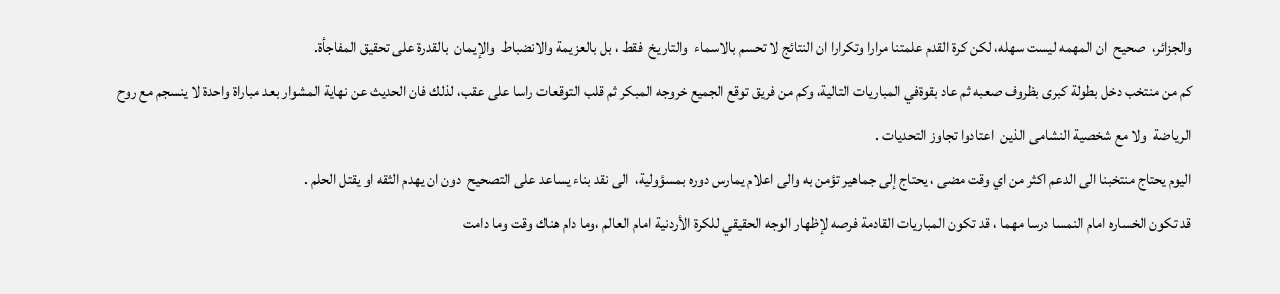والجزائر،  صحيح  ان المهمه ليست سهله، لكن كرة القدم علمتنا مرارا وتكرارا ان النتائج لا تحسم بالاسماء  والتاريخ  فقط ، بل بالعزيمة والانضباط  والإيمان  بالقدرة على تحقيق المفاجأة.
كم من منتخب دخل بطولة كبرى بظروف صعبه ثم عاد بقوةفي المباريات التالية، وكم من فريق توقع الجميع خروجه المبكر ثم قلب التوقعات راسا على عقب، لذلك فان الحديث عن نهاية المشوار بعد مباراة واحدة لا ينسجم مع روح الرياضة  ولا مع شخصية النشامى الذين  اعتادوا تجاوز التحديات .
اليوم يحتاج منتخبنا الى الدعم اكثر من اي وقت مضى ، يحتاج إلى جماهير تؤمن به والى اعلام يمارس دوره بمسؤولية،  الى نقد بناء يساعد على التصحيح  دون ان يهدم الثقه او يقتل الحلم .
قد تكون الخساره امام النمسا درسا مهما ، قد تكون المباريات القادمة فرصه لإظهار الوجه الحقيقي للكرة الأردنية امام العالم ،وما دام هناك وقت وما دامت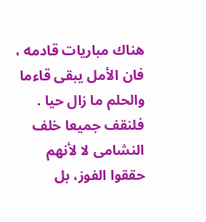هناك مباريات قادمه ، فان الأمل يبقى قاءما  والحلم ما زال حيا .
فلنقف جميعا خلف النشامى لا لأنهم حققوا الفوز، بل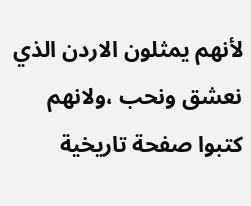لأنهم يمثلون الاردن الذي نعشق ونحب ،ولانهم كتبوا صفحة تاريخية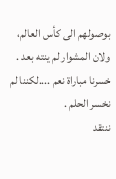بوصولهم الى كأس العالم،  ولان المشوار لم ينته بعد .
خسرنا مباراة نعم ....لكننا لم نخسر الحلم .
ننتقد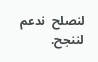لنصلح  ندعم لننجح.